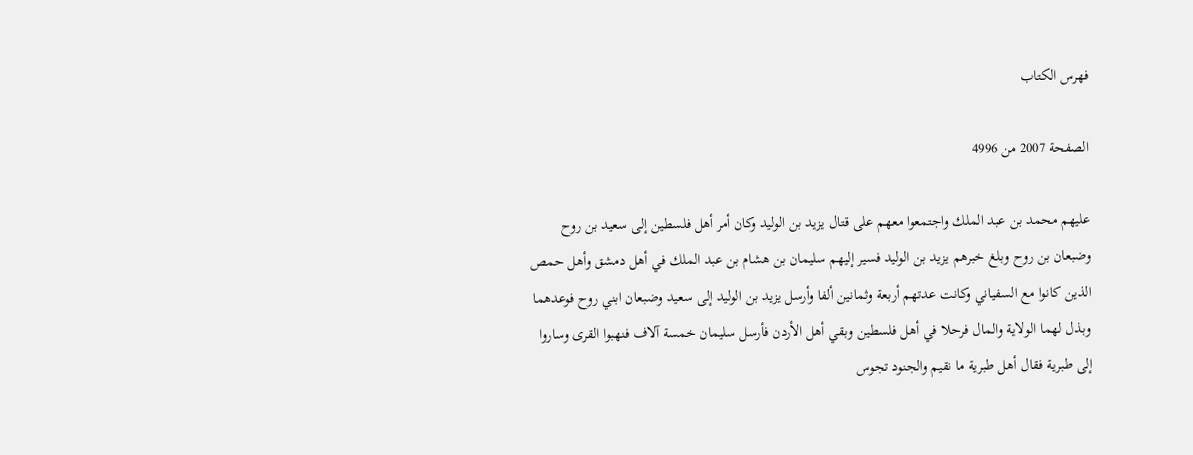فهرس الكتاب

الصفحة 2007 من 4996

عليهم محمد بن عبد الملك واجتمعوا معهم على قتال يزيد بن الوليد وكان أمر أهل فلسطين إلى سعيد بن روح وضبعان بن روح وبلغ خبرهم يزيد بن الوليد فسير إليهم سليمان بن هشام بن عبد الملك في أهل دمشق وأهل حمص الذين كانوا مع السفياني وكانت عدتهم أربعة وثمانين ألفا وأرسل يزيد بن الوليد إلى سعيد وضبعان ابني روح فوعدهما وبذل لهما الولاية والمال فرحلا في أهل فلسطين وبقي أهل الأردن فأرسل سليمان خمسة آلاف فنهبوا القرى وساروا إلى طبرية فقال أهل طبرية ما نقيم والجنود تجوس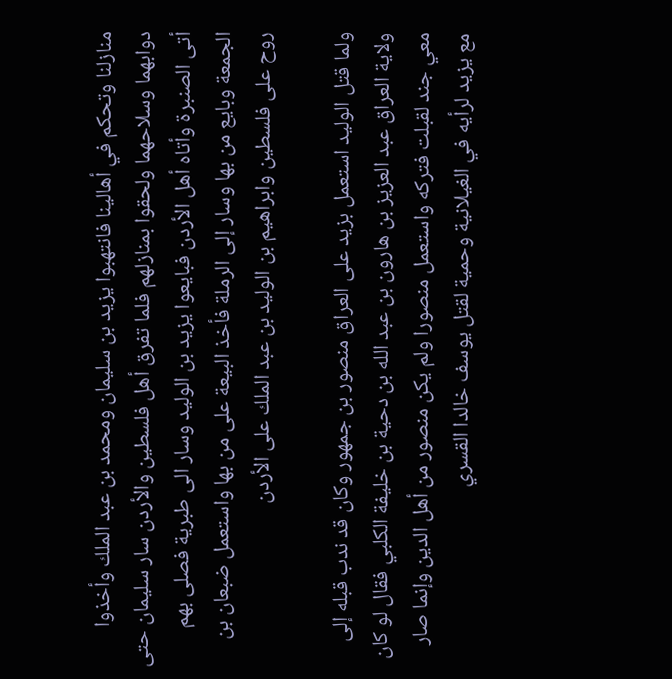منازلنا وتحكم في أهالينا فانتهبوا يزيد بن سليمان ومحمد بن عبد الملك وأخذوا دوابهما وسلاحهما ولحقوا بمنازلهم فلما تفرق أهل فلسطين والأردن سار سليمان حتى أتى الصنبرة وأتاه أهل الأردن فبايعوا يزيد بن الوليد وسار الى طبرية فصلى بهم الجمعة وبايع من بها وسار إلى الرملة فأخذ البيعة على من بها واستعمل ضبعان بن روح على فلسطين وابراهيم بن الوليد بن عبد الملك على الأردن

ولما قتل الوليد استعمل بزيد على العراق منصور بن جمهور وكان قد ندب قبله إلى ولاية العراق عبد العزيز بن هارون بن عبد الله بن دحية بن خليفة الكلبي فقال لو كان معي جند لقبلت فتركه واستعمل منصورا ولم يكن منصور من أهل الدين وإنما صار مع يزيد لرأيه في الغيلانية وحمية لقتل يوسف خالدا القسري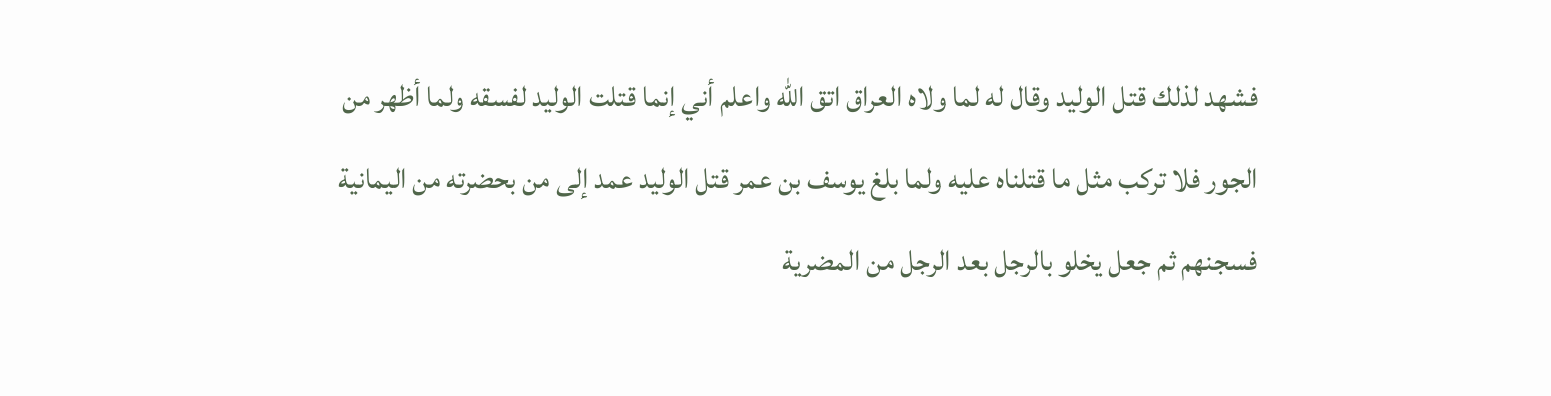فشهد لذلك قتل الوليد وقال له لما ولاه العراق اتق الله واعلم أني إنما قتلت الوليد لفسقه ولما أظهر من الجور فلا تركب مثل ما قتلناه عليه ولما بلغ يوسف بن عمر قتل الوليد عمد إلى من بحضرته من اليمانية فسجنهم ثم جعل يخلو بالرجل بعد الرجل من المضرية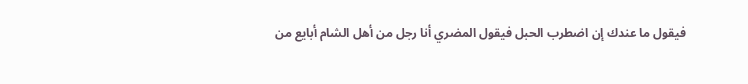فيقول ما عندك إن اضطرب الحبل فيقول المضري أنا رجل من أهل الشام أبايع من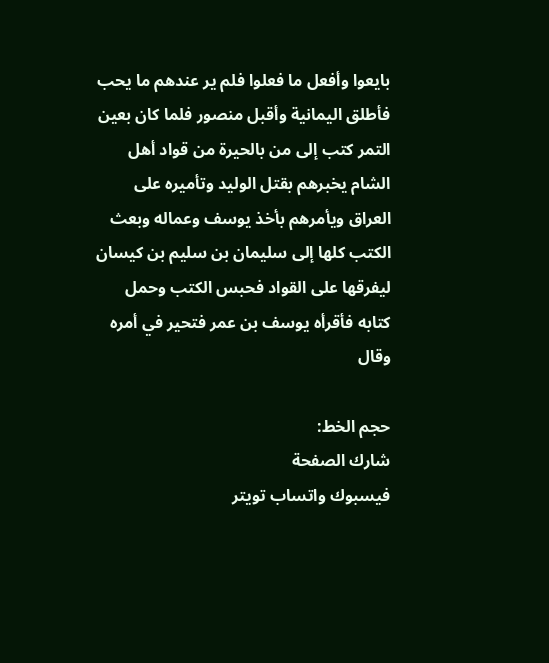بايعوا وأفعل ما فعلوا فلم ير عندهم ما يحب فأطلق اليمانية وأقبل منصور فلما كان بعين التمر كتب إلى من بالحيرة من قواد أهل الشام يخبرهم بقتل الوليد وتأميره على العراق ويأمرهم بأخذ يوسف وعماله وبعث الكتب كلها إلى سليمان بن سليم بن كيسان ليفرقها على القواد فحبس الكتب وحمل كتابه فأقرأه يوسف بن عمر فتحير في أمره وقال

حجم الخط:
شارك الصفحة
فيسبوك واتساب تويتر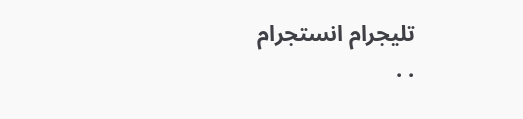تليجرام انستجرام
. .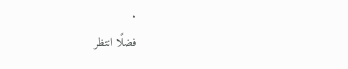.
فضلًا انتظر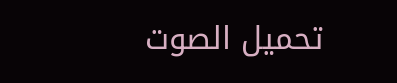تحميل الصوت